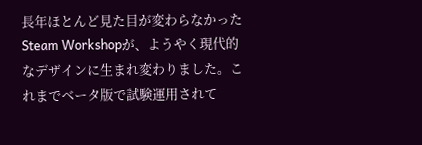長年ほとんど見た目が変わらなかったSteam Workshopが、ようやく現代的なデザインに生まれ変わりました。これまでベータ版で試験運用されて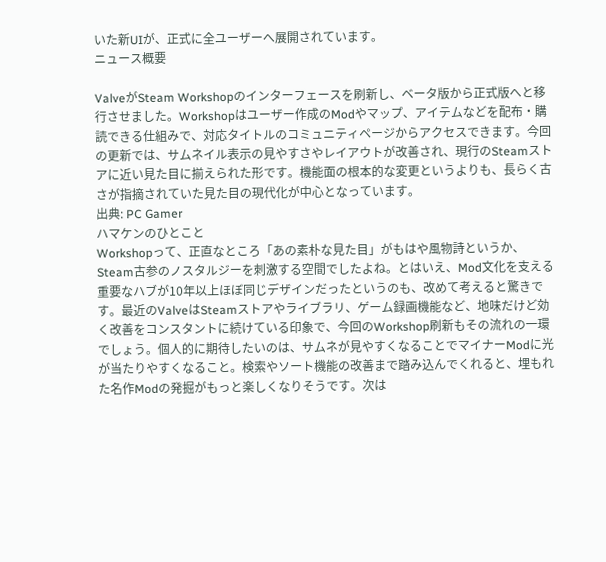いた新UIが、正式に全ユーザーへ展開されています。
ニュース概要

ValveがSteam Workshopのインターフェースを刷新し、ベータ版から正式版へと移行させました。Workshopはユーザー作成のModやマップ、アイテムなどを配布・購読できる仕組みで、対応タイトルのコミュニティページからアクセスできます。今回の更新では、サムネイル表示の見やすさやレイアウトが改善され、現行のSteamストアに近い見た目に揃えられた形です。機能面の根本的な変更というよりも、長らく古さが指摘されていた見た目の現代化が中心となっています。
出典: PC Gamer
ハマケンのひとこと
Workshopって、正直なところ「あの素朴な見た目」がもはや風物詩というか、Steam古参のノスタルジーを刺激する空間でしたよね。とはいえ、Mod文化を支える重要なハブが10年以上ほぼ同じデザインだったというのも、改めて考えると驚きです。最近のValveはSteamストアやライブラリ、ゲーム録画機能など、地味だけど効く改善をコンスタントに続けている印象で、今回のWorkshop刷新もその流れの一環でしょう。個人的に期待したいのは、サムネが見やすくなることでマイナーModに光が当たりやすくなること。検索やソート機能の改善まで踏み込んでくれると、埋もれた名作Modの発掘がもっと楽しくなりそうです。次は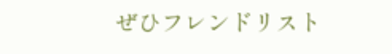ぜひフレンドリスト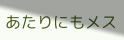あたりにもメス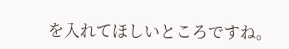を入れてほしいところですね。